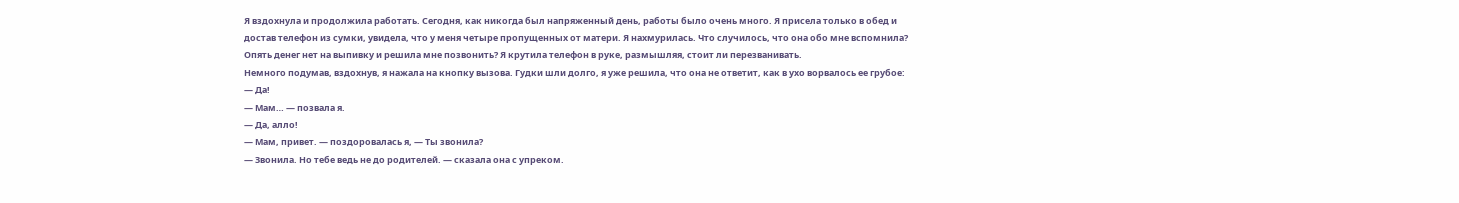Я вздохнула и продолжила работать. Сегодня, как никогда был напряженный день, работы было очень много. Я присела только в обед и достав телефон из сумки, увидела, что у меня четыре пропущенных от матери. Я нахмурилась. Что случилось, что она обо мне вспомнила? Опять денег нет на выпивку и решила мне позвонить? Я крутила телефон в руке, размышляя, стоит ли перезванивать.
Немного подумав, вздохнув, я нажала на кнопку вызова. Гудки шли долго, я уже решила, что она не ответит, как в ухо ворвалось ее грубое:
— Да!
— Мам… — позвала я.
— Да, алло!
— Мам, привет. — поздоровалась я, — Ты звонила?
— Звонила. Но тебе ведь не до родителей. — сказала она с упреком.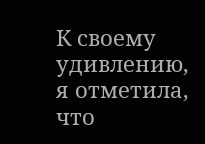К своему удивлению, я отметила, что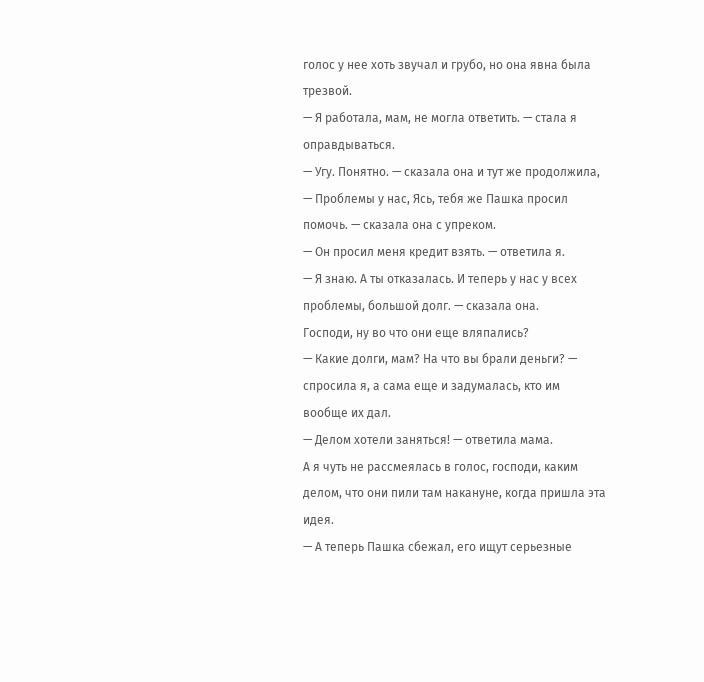голос у нее хоть звучал и грубо, но она явна была трезвой.
— Я работала, мам, не могла ответить. — стала я оправдываться.
— Угу. Понятно. — сказала она и тут же продолжила, — Проблемы у нас, Ясь, тебя же Пашка просил помочь. — сказала она с упреком.
— Он просил меня кредит взять. — ответила я.
— Я знаю. А ты отказалась. И теперь у нас у всех проблемы, большой долг. — сказала она.
Господи, ну во что они еще вляпались?
— Какие долги, мам? На что вы брали деньги? — спросила я, а сама еще и задумалась, кто им вообще их дал.
— Делом хотели заняться! — ответила мама.
А я чуть не рассмеялась в голос, господи, каким делом, что они пили там накануне, когда пришла эта идея.
— А теперь Пашка сбежал, его ищут серьезные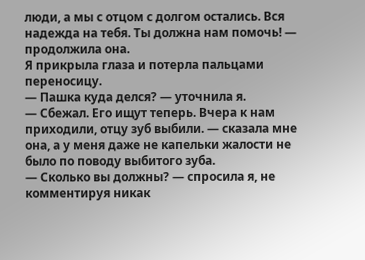люди, а мы с отцом с долгом остались. Вся надежда на тебя. Ты должна нам помочь! — продолжила она.
Я прикрыла глаза и потерла пальцами переносицу.
— Пашка куда делся? — уточнила я.
— Сбежал. Его ищут теперь. Вчера к нам приходили, отцу зуб выбили. — сказала мне она, а у меня даже не капельки жалости не было по поводу выбитого зуба.
— Сколько вы должны? — спросила я, не комментируя никак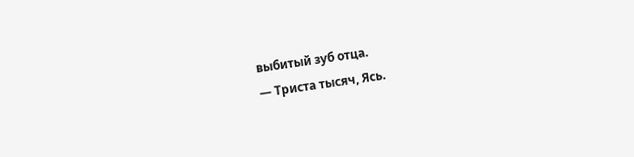выбитый зуб отца.
— Триста тысяч, Ясь.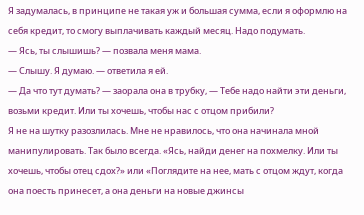Я задумалась, в принципе не такая уж и большая сумма, если я оформлю на себя кредит, то смогу выплачивать каждый месяц. Надо подумать.
— Ясь, ты слышишь? — позвала меня мама.
— Слышу. Я думаю. — ответила я ей.
— Да что тут думать? — заорала она в трубку, — Тебе надо найти эти деньги, возьми кредит. Или ты хочешь, чтобы нас с отцом прибили?
Я не на шутку разозлилась. Мне не нравилось, что она начинала мной манипулировать. Так было всегда. «Ясь, найди денег на похмелку. Или ты хочешь, чтобы отец сдох?» или «Поглядите на нее, мать с отцом ждут, когда она поесть принесет, а она деньги на новые джинсы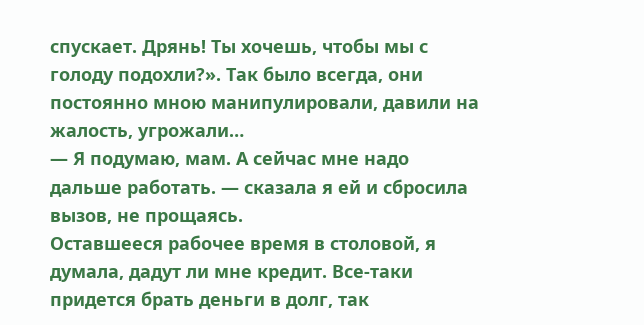спускает. Дрянь! Ты хочешь, чтобы мы с голоду подохли?». Так было всегда, они постоянно мною манипулировали, давили на жалость, угрожали…
— Я подумаю, мам. А сейчас мне надо дальше работать. — сказала я ей и сбросила вызов, не прощаясь.
Оставшееся рабочее время в столовой, я думала, дадут ли мне кредит. Все-таки придется брать деньги в долг, так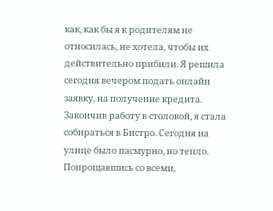как, как бы я к родителям не относилась, не хотела, чтобы их действительно прибили. Я решила сегодня вечером подать онлайн заявку, на получение кредита.
Закончив работу в столовой, я стала собираться в Бистро. Сегодня на улице было пасмурно, но тепло. Попрощавшись со всеми,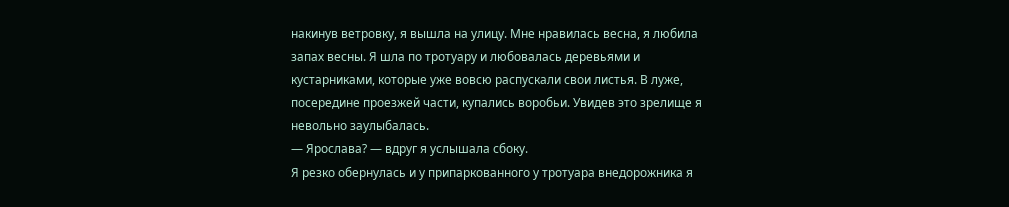накинув ветровку, я вышла на улицу. Мне нравилась весна, я любила запах весны. Я шла по тротуару и любовалась деревьями и кустарниками, которые уже вовсю распускали свои листья. В луже, посередине проезжей части, купались воробьи. Увидев это зрелище я невольно заулыбалась.
— Ярослава? — вдруг я услышала сбоку.
Я резко обернулась и у припаркованного у тротуара внедорожника я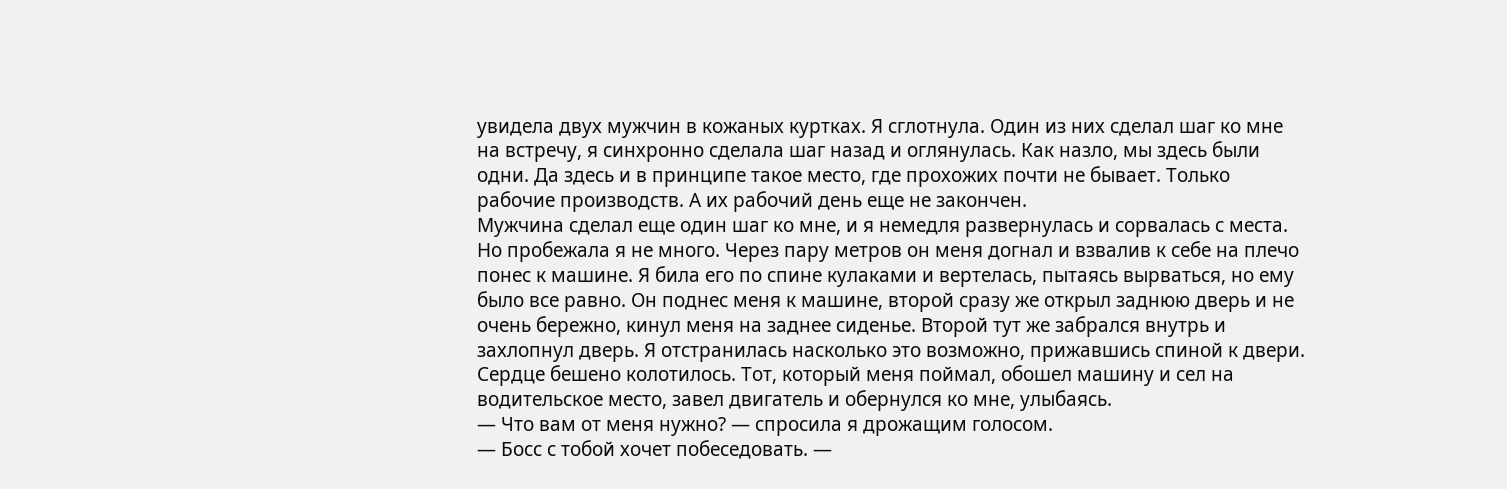увидела двух мужчин в кожаных куртках. Я сглотнула. Один из них сделал шаг ко мне на встречу, я синхронно сделала шаг назад и оглянулась. Как назло, мы здесь были одни. Да здесь и в принципе такое место, где прохожих почти не бывает. Только рабочие производств. А их рабочий день еще не закончен.
Мужчина сделал еще один шаг ко мне, и я немедля развернулась и сорвалась с места. Но пробежала я не много. Через пару метров он меня догнал и взвалив к себе на плечо понес к машине. Я била его по спине кулаками и вертелась, пытаясь вырваться, но ему было все равно. Он поднес меня к машине, второй сразу же открыл заднюю дверь и не очень бережно, кинул меня на заднее сиденье. Второй тут же забрался внутрь и захлопнул дверь. Я отстранилась насколько это возможно, прижавшись спиной к двери. Сердце бешено колотилось. Тот, который меня поймал, обошел машину и сел на водительское место, завел двигатель и обернулся ко мне, улыбаясь.
— Что вам от меня нужно? — спросила я дрожащим голосом.
— Босс с тобой хочет побеседовать. —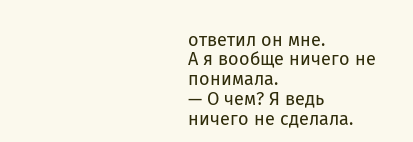ответил он мне.
А я вообще ничего не понимала.
— О чем? Я ведь ничего не сделала.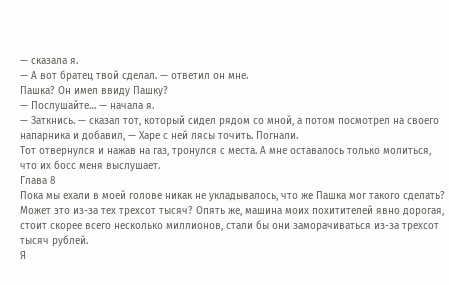— сказала я.
— А вот братец твой сделал. — ответил он мне.
Пашка? Он имел ввиду Пашку?
— Послушайте… — начала я.
— Заткнись. — сказал тот, который сидел рядом со мной, а потом посмотрел на своего напарника и добавил, — Харе с ней лясы точить. Погнали.
Тот отвернулся и нажав на газ, тронулся с места. А мне оставалось только молиться, что их босс меня выслушает.
Глава 8
Пока мы ехали в моей голове никак не укладывалось, что же Пашка мог такого сделать? Может это из-за тех трехсот тысяч? Опять же, машина моих похитителей явно дорогая, стоит скорее всего несколько миллионов, стали бы они заморачиваться из-за трехсот тысяч рублей.
Я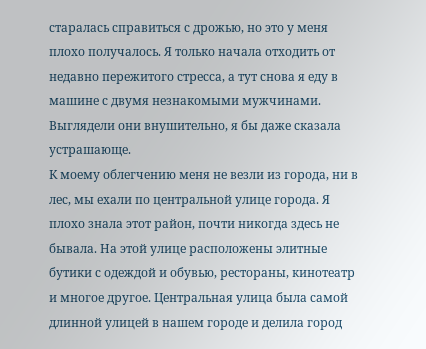старалась справиться с дрожью, но это у меня плохо получалось. Я только начала отходить от недавно пережитого стресса, а тут снова я еду в машине с двумя незнакомыми мужчинами. Выглядели они внушительно, я бы даже сказала устрашающе.
К моему облегчению меня не везли из города, ни в лес, мы ехали по центральной улице города. Я плохо знала этот район, почти никогда здесь не бывала. На этой улице расположены элитные бутики с одеждой и обувью, рестораны, кинотеатр и многое другое. Центральная улица была самой длинной улицей в нашем городе и делила город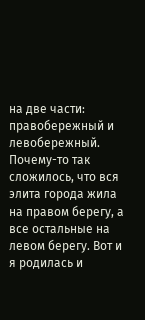на две части: правобережный и левобережный. Почему-то так сложилось, что вся элита города жила на правом берегу, а все остальные на левом берегу. Вот и я родилась и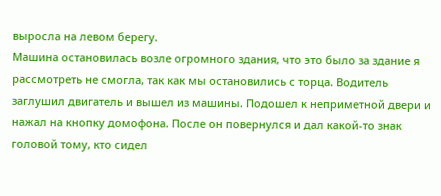выросла на левом берегу.
Машина остановилась возле огромного здания, что это было за здание я рассмотреть не смогла, так как мы остановились с торца. Водитель заглушил двигатель и вышел из машины. Подошел к неприметной двери и нажал на кнопку домофона. После он повернулся и дал какой-то знак головой тому, кто сидел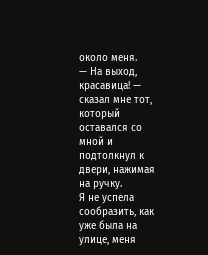около меня.
— На выход, красавица! — сказал мне тот, который оставался со мной и подтолкнул к двери, нажимая на ручку.
Я не успела сообразить, как уже была на улице, меня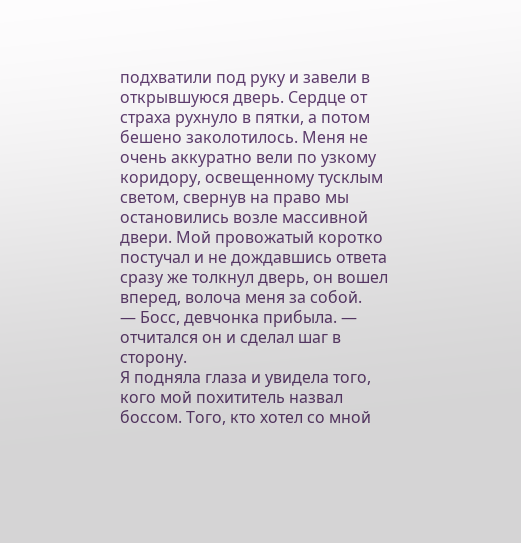подхватили под руку и завели в открывшуюся дверь. Сердце от страха рухнуло в пятки, а потом бешено заколотилось. Меня не очень аккуратно вели по узкому коридору, освещенному тусклым светом, свернув на право мы остановились возле массивной двери. Мой провожатый коротко постучал и не дождавшись ответа сразу же толкнул дверь, он вошел вперед, волоча меня за собой.
— Босс, девчонка прибыла. — отчитался он и сделал шаг в сторону.
Я подняла глаза и увидела того, кого мой похититель назвал боссом. Того, кто хотел со мной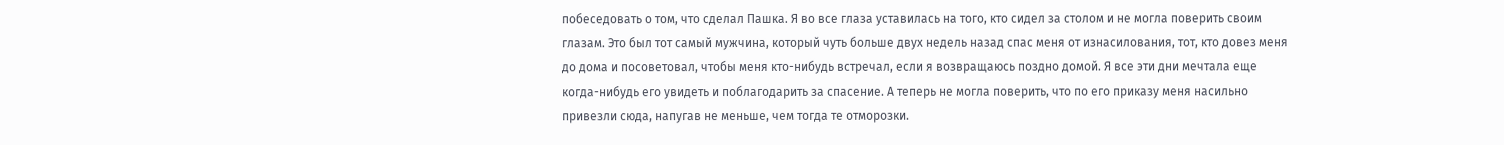побеседовать о том, что сделал Пашка. Я во все глаза уставилась на того, кто сидел за столом и не могла поверить своим глазам. Это был тот самый мужчина, который чуть больше двух недель назад спас меня от изнасилования, тот, кто довез меня до дома и посоветовал, чтобы меня кто-нибудь встречал, если я возвращаюсь поздно домой. Я все эти дни мечтала еще когда-нибудь его увидеть и поблагодарить за спасение. А теперь не могла поверить, что по его приказу меня насильно привезли сюда, напугав не меньше, чем тогда те отморозки.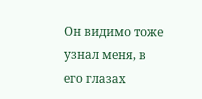Он видимо тоже узнал меня, в его глазах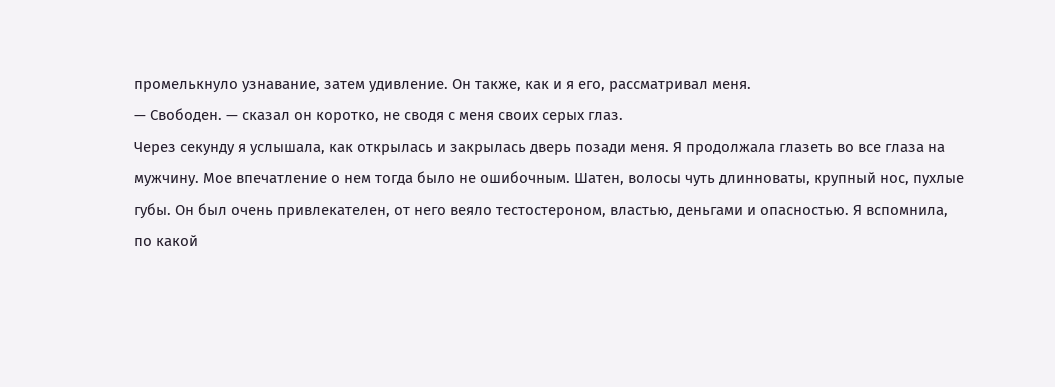промелькнуло узнавание, затем удивление. Он также, как и я его, рассматривал меня.
— Свободен. — сказал он коротко, не сводя с меня своих серых глаз.
Через секунду я услышала, как открылась и закрылась дверь позади меня. Я продолжала глазеть во все глаза на мужчину. Мое впечатление о нем тогда было не ошибочным. Шатен, волосы чуть длинноваты, крупный нос, пухлые губы. Он был очень привлекателен, от него веяло тестостероном, властью, деньгами и опасностью. Я вспомнила, по какой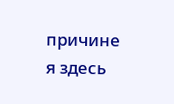причине я здесь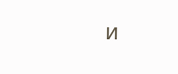и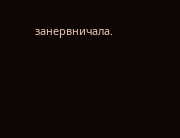занервничала.